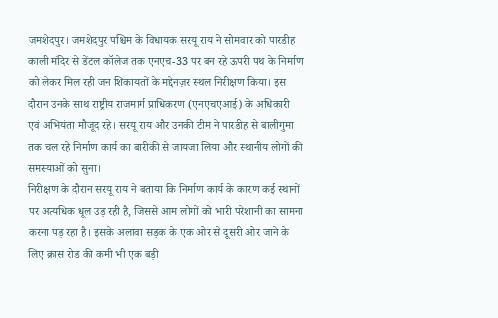जमशेदपुर। जमशेदपुर पश्चिम के विधायक सरयू राय ने सोमवार को पारडीह काली मंदिर से डेंटल कॉलेज तक एनएच-33 पर बन रहे ऊपरी पथ के निर्माण को लेकर मिल रही जन शिकायतों के मद्देनज़र स्थल निरीक्षण किया। इस दौरान उनके साथ राष्ट्रीय राजमार्ग प्राधिकरण (एनएचएआई) के अधिकारी एवं अभियंता मौजूद रहे। सरयू राय और उनकी टीम ने पारडीह से बालीगुमा तक चल रहे निर्माण कार्य का बारीकी से जायजा लिया और स्थानीय लोगों की समस्याओं को सुना।
निरीक्षण के दौरान सरयू राय ने बताया कि निर्माण कार्य के कारण कई स्थानों पर अत्यधिक धूल उड़ रही है, जिससे आम लोगों को भारी परेशानी का सामना करना पड़ रहा है। इसके अलावा सड़क के एक ओर से दूसरी ओर जाने के लिए क्रास रोड की कमी भी एक बड़ी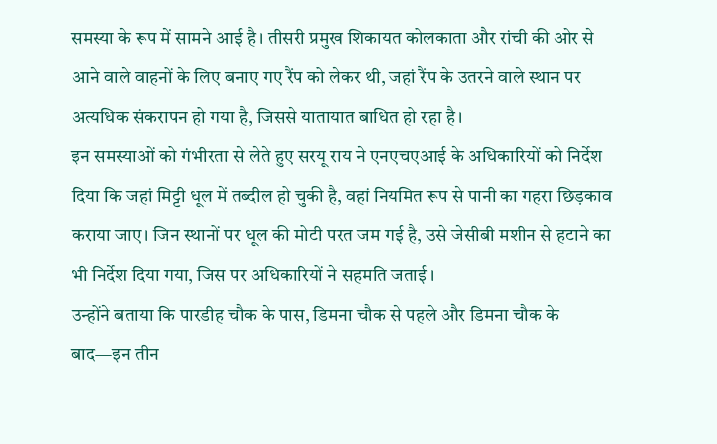समस्या के रूप में सामने आई है। तीसरी प्रमुख शिकायत कोलकाता और रांची की ओर से आने वाले वाहनों के लिए बनाए गए रैंप को लेकर थी, जहां रैंप के उतरने वाले स्थान पर अत्यधिक संकरापन हो गया है, जिससे यातायात बाधित हो रहा है।
इन समस्याओं को गंभीरता से लेते हुए सरयू राय ने एनएचएआई के अधिकारियों को निर्देश दिया कि जहां मिट्टी धूल में तब्दील हो चुकी है, वहां नियमित रूप से पानी का गहरा छिड़काव कराया जाए। जिन स्थानों पर धूल की मोटी परत जम गई है, उसे जेसीबी मशीन से हटाने का भी निर्देश दिया गया, जिस पर अधिकारियों ने सहमति जताई।
उन्होंने बताया कि पारडीह चौक के पास, डिमना चौक से पहले और डिमना चौक के बाद—इन तीन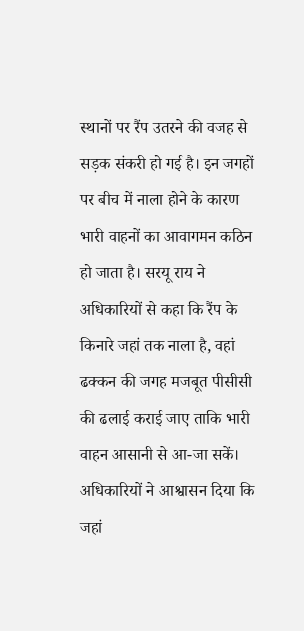स्थानों पर रैंप उतरने की वजह से सड़क संकरी हो गई है। इन जगहों पर बीच में नाला होने के कारण भारी वाहनों का आवागमन कठिन हो जाता है। सरयू राय ने अधिकारियों से कहा कि रैंप के किनारे जहां तक नाला है, वहां ढक्कन की जगह मजबूत पीसीसी की ढलाई कराई जाए ताकि भारी वाहन आसानी से आ-जा सकें। अधिकारियों ने आश्वासन दिया कि जहां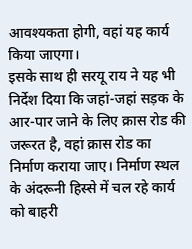आवश्यकता होगी, वहां यह कार्य किया जाएगा।
इसके साथ ही सरयू राय ने यह भी निर्देश दिया कि जहां-जहां सड़क के आर-पार जाने के लिए क्रास रोड की जरूरत है, वहां क्रास रोड का निर्माण कराया जाए। निर्माण स्थल के अंदरूनी हिस्से में चल रहे कार्य को बाहरी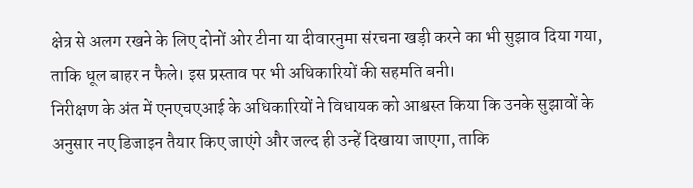क्षेत्र से अलग रखने के लिए दोनों ओर टीना या दीवारनुमा संरचना खड़ी करने का भी सुझाव दिया गया, ताकि धूल बाहर न फैले। इस प्रस्ताव पर भी अधिकारियों की सहमति बनी।
निरीक्षण के अंत में एनएचएआई के अधिकारियों ने विधायक को आश्वस्त किया कि उनके सुझावों के अनुसार नए डिजाइन तैयार किए जाएंगे और जल्द ही उन्हें दिखाया जाएगा, ताकि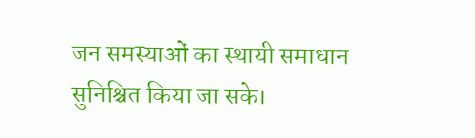जन समस्याओं का स्थायी समाधान सुनिश्चित किया जा सके।